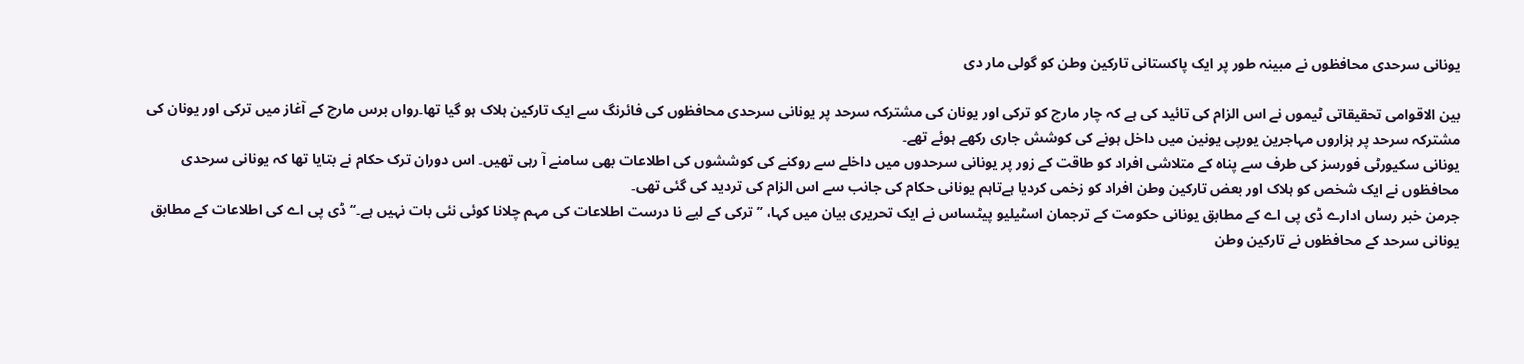یونانی سرحدی محافظوں نے مبینہ طور پر ایک پاکستانی تارکین وطن کو گولی مار دی

بین الاقوامی تحقیقاتی ٹیموں نے اس الزام کی تائید کی ہے کہ چار مارچ کو ترکی اور یونان کی مشترکہ سرحد پر یونانی سرحدی محافظوں کی فائرنگ سے ایک تارکین ہلاک ہو گیا تھا۔رواں برس مارچ کے آغاز میں ترکی اور یونان کی مشترکہ سرحد پر ہزاروں مہاجرین یورپی یونین میں داخل ہونے کی کوشش جاری رکھے ہوئے تھے۔
یونانی سکیورٹی فورسز کی طرف سے پناہ کے متلاشی افراد کو طاقت کے زور پر یونانی سرحدوں میں داخلے سے روکنے کی کوششوں کی اطلاعات بھی سامنے آ رہی تھیں۔ اس دوران ترک حکام نے بتایا تھا کہ یونانی سرحدی محافظوں نے ایک شخص کو ہلاک اور بعض تارکین وطن افراد کو زخمی کردیا ہےتاہم یونانی حکام کی جانب سے اس الزام کی تردید کی گئی تھی۔
جرمن خبر رساں ادارے ڈی پی اے کے مطابق یونانی حکومت کے ترجمان اسٹیلیو پیٹساس نے ایک تحریری بیان میں کہا، ’’ترکی کے لیے نا درست اطلاعات کی مہم چلانا کوئی نئی بات نہیں ہے۔‘‘ ڈی پی اے کی اطلاعات کے مطابق یونانی سرحد کے محافظوں نے تارکین وطن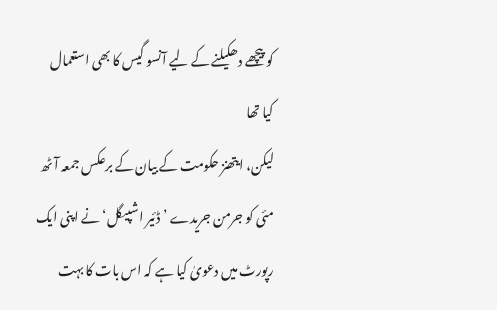کو پیچھے دھکیلنے کے لیے آنسو گیس کا بھی استعمال کیا تھا
لیکن، ایتھنز حکومت کے بیان کے برعکس جمعہ آٹھ مئی کو جرمن جریدے ’ڈئیر اشپیگل‘ نے اپنی ایک رپورٹ میں دعویٰ کیا ہے کہ اس بات کا بہت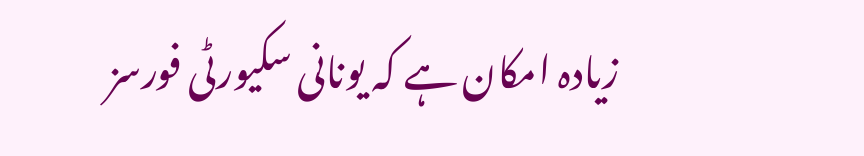زیادہ امکان ہے کہ یونانی سکیورٹی فورسز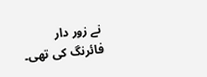نے زور دار فائرنگ کی تھی۔